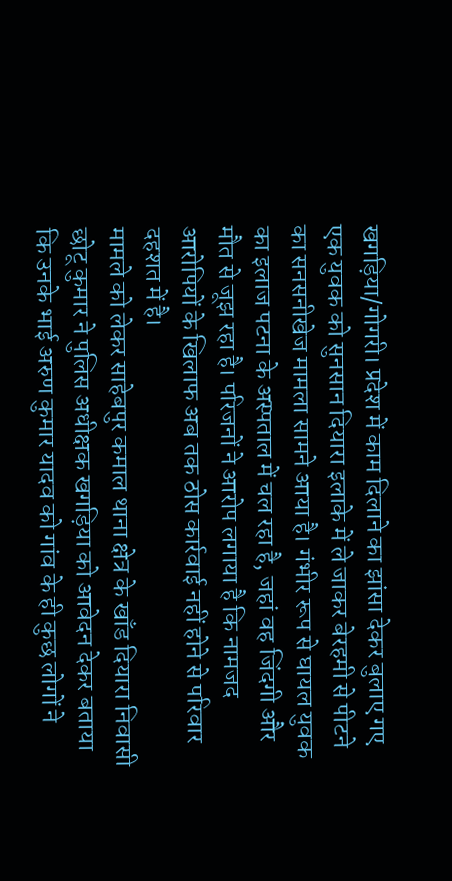खगड़िया/गोगरी। प्रदेश में काम दिलाने का झांसा देकर बुलाए गए एक युवक को सुनसान दियारा इलाके में ले जाकर बेरहमी से पीटने का सनसनीखेज मामला सामने आया है। गंभीर रूप से घायल युवक का इलाज पटना के अस्पताल में चल रहा है, जहां वह जिंदगी और मौत से जूझ रहा है। परिजनों ने आरोप लगाया है कि नामजद आरोपियों के खिलाफ अब तक ठोस कार्रवाई नहीं होने से परिवार दहशत में है।
मामले को लेकर साहेबपुर कमाल थाना क्षेत्र के खाँड दियारा निवासी छोटू कुमार ने पुलिस अधीक्षक खगड़िया को आवेदन देकर बताया कि उनके भाई अरुण कुमार यादव को गांव के ही कुछ लोगों ने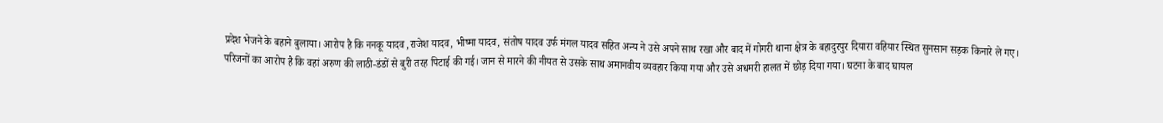प्रदेश भेजने के बहाने बुलाया। आरोप है कि ननकू यादव ,राजेश यादव, भीष्मा यादव, संतोष यादव उर्फ मंगल यादव सहित अन्य ने उसे अपने साथ रखा और बाद में गोगरी थाना क्षेत्र के बहादुरपुर दियारा वहियार स्थित सुनसान सड़क किनारे ले गए।
परिजनों का आरोप है कि वहां अरुण की लाठी-डंडों से बुरी तरह पिटाई की गई। जान से मारने की नीयत से उसके साथ अमानवीय व्यवहार किया गया और उसे अधमरी हालत में छोड़ दिया गया। घटना के बाद घायल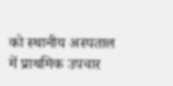को स्थानीय अस्पताल में प्राथमिक उपचार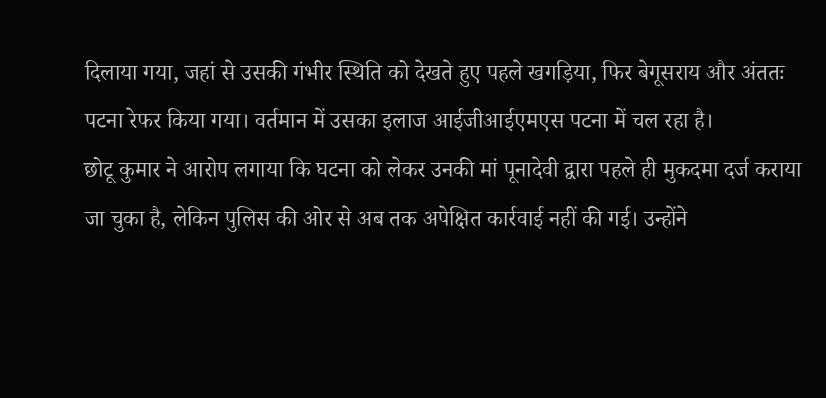दिलाया गया, जहां से उसकी गंभीर स्थिति को देखते हुए पहले खगड़िया, फिर बेगूसराय और अंततः पटना रेफर किया गया। वर्तमान में उसका इलाज आईजीआईएमएस पटना में चल रहा है।
छोटू कुमार ने आरोप लगाया कि घटना को लेकर उनकी मां पूनादेवी द्वारा पहले ही मुकदमा दर्ज कराया जा चुका है, लेकिन पुलिस की ओर से अब तक अपेक्षित कार्रवाई नहीं की गई। उन्होंने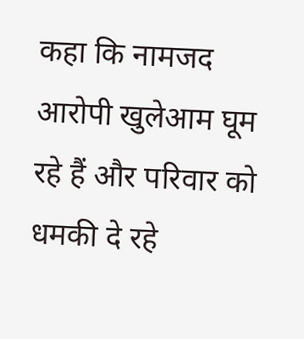कहा कि नामजद आरोपी खुलेआम घूम रहे हैं और परिवार को धमकी दे रहे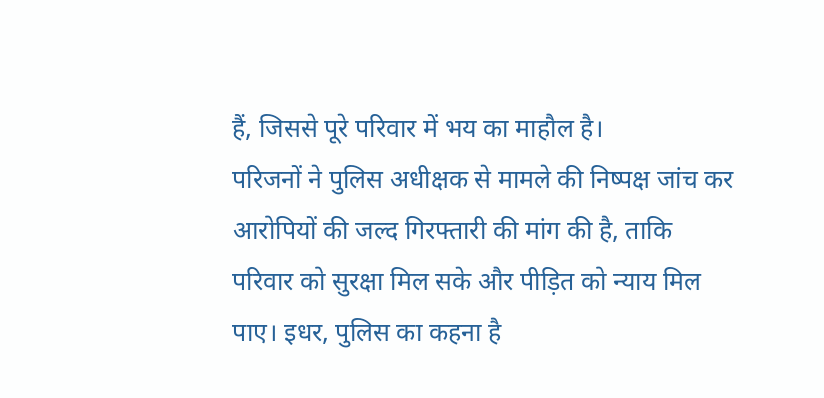हैं, जिससे पूरे परिवार में भय का माहौल है।
परिजनों ने पुलिस अधीक्षक से मामले की निष्पक्ष जांच कर आरोपियों की जल्द गिरफ्तारी की मांग की है, ताकि परिवार को सुरक्षा मिल सके और पीड़ित को न्याय मिल पाए। इधर, पुलिस का कहना है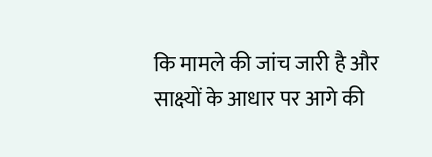कि मामले की जांच जारी है और साक्ष्यों के आधार पर आगे की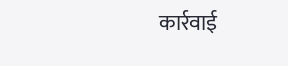कार्रवाई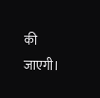की जाएगी।